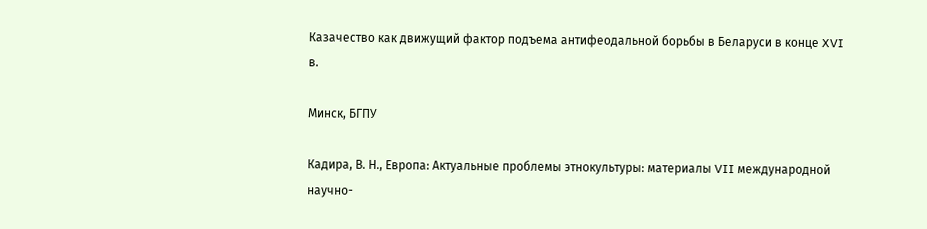Казачество как движущий фактор подъема антифеодальной борьбы в Беларуси в конце XVI в.

Минск, БГПУ

Кадира, В. Н., Европа: Актуальные проблемы этнокультуры: материалы VII международной научно-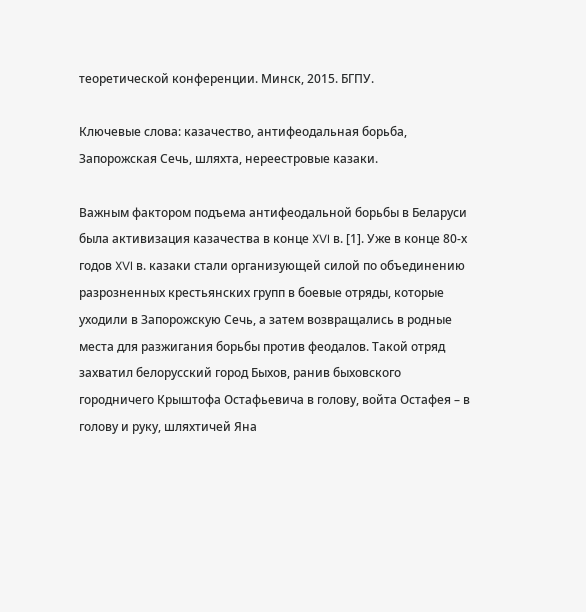теоретической конференции. Минск, 2015. БГПУ.

Ключевые слова: казачество, антифеодальная борьба, Запорожская Сечь, шляхта, нереестровые казаки.

Важным фактором подъема антифеодальной борьбы в Беларуси была активизация казачества в конце XVI в. [1]. Уже в конце 80-х годов XVI в. казаки стали организующей силой по объединению разрозненных крестьянских групп в боевые отряды, которые уходили в Запорожскую Сечь, а затем возвращались в родные места для разжигания борьбы против феодалов. Такой отряд захватил белорусский город Быхов, ранив быховского городничего Крыштофа Остафьевича в голову, войта Остафея – в голову и руку, шляхтичей Яна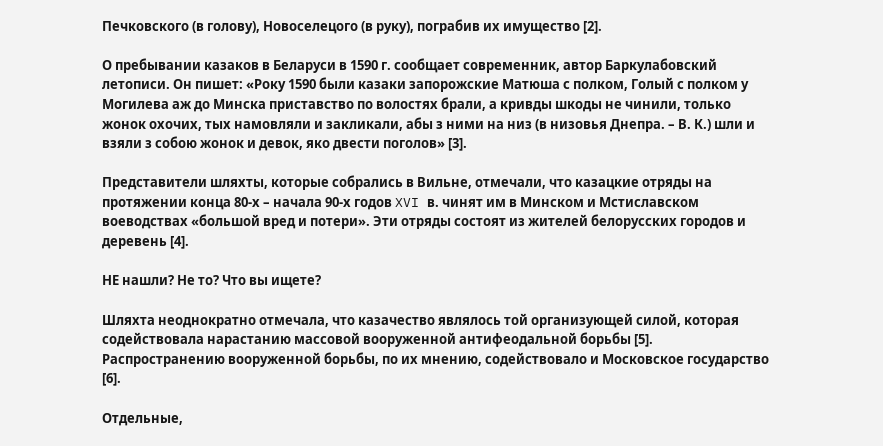Печковского (в голову), Новоселецого (в руку), пограбив их имущество [2].

О пребывании казаков в Беларуси в 1590 г. сообщает современник, автор Баркулабовский летописи. Он пишет: «Року 1590 были казаки запорожские Матюша с полком, Голый с полком у Могилева аж до Минска приставство по волостях брали, а кривды шкоды не чинили, только жонок охочих, тых намовляли и закликали, абы з ними на низ (в низовья Днепра. – В. К.) шли и взяли з собою жонок и девок, яко двести поголов» [3].

Представители шляхты, которые собрались в Вильне, отмечали, что казацкие отряды на протяжении конца 80-х – начала 90-х годов XVI в. чинят им в Минском и Мстиславском воеводствах «большой вред и потери». Эти отряды состоят из жителей белорусских городов и деревень [4].

НЕ нашли? Не то? Что вы ищете?

Шляхта неоднократно отмечала, что казачество являлось той организующей силой, которая содействовала нарастанию массовой вооруженной антифеодальной борьбы [5]. Распространению вооруженной борьбы, по их мнению, содействовало и Московское государство [6].

Отдельные,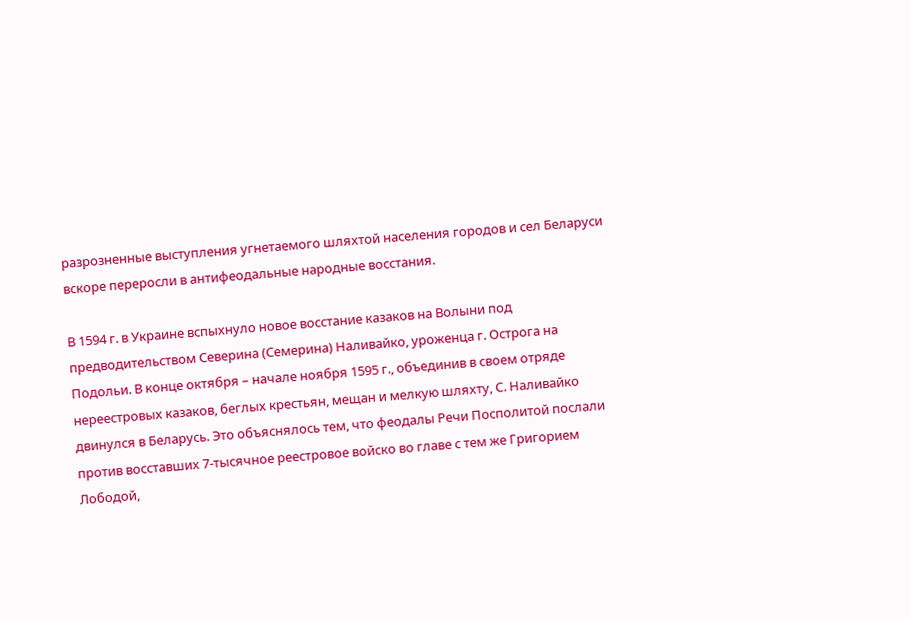разрозненные выступления угнетаемого шляхтой населения городов и сел Беларуси вскоре переросли в антифеодальные народные восстания.

В 1594 г. в Украине вспыхнуло новое восстание казаков на Волыни под предводительством Северина (Семерина) Наливайко, уроженца г. Острога на Подольи. В конце октября – начале ноября 1595 г., объединив в своем отряде нереестровых казаков, беглых крестьян, мещан и мелкую шляхту, С. Наливайко двинулся в Беларусь. Это объяснялось тем, что феодалы Речи Посполитой послали против восставших 7-тысячное реестровое войско во главе с тем же Григорием Лободой,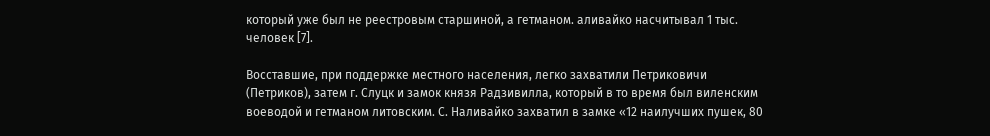который уже был не реестровым старшиной, а гетманом. аливайко насчитывал 1 тыс. человек [7].

Восставшие, при поддержке местного населения, легко захватили Петриковичи (Петриков), затем г. Слуцк и замок князя Радзивилла, который в то время был виленским воеводой и гетманом литовским. С. Наливайко захватил в замке «12 наилучших пушек, 80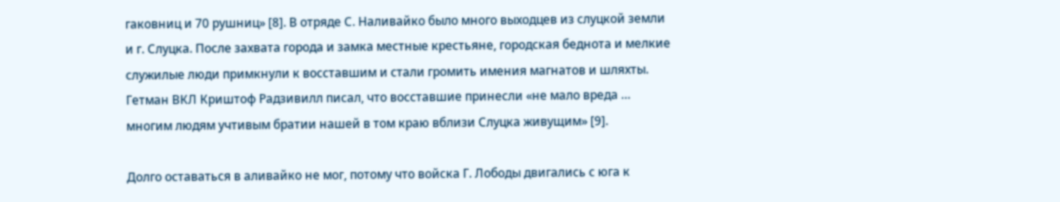гаковниц и 70 рушниц» [8]. В отряде С. Наливайко было много выходцев из слуцкой земли и г. Слуцка. После захвата города и замка местные крестьяне, городская беднота и мелкие служилые люди примкнули к восставшим и стали громить имения магнатов и шляхты. Гетман ВКЛ Криштоф Радзивилл писал, что восставшие принесли «не мало вреда … многим людям учтивым братии нашей в том краю вблизи Слуцка живущим» [9].

Долго оставаться в аливайко не мог, потому что войска Г. Лободы двигались с юга к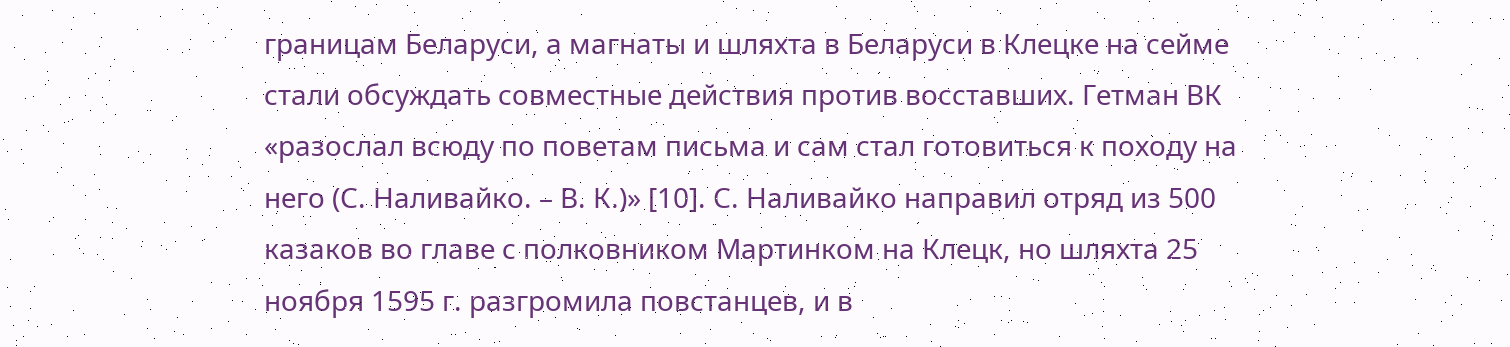границам Беларуси, а магнаты и шляхта в Беларуси в Клецке на сейме стали обсуждать совместные действия против восставших. Гетман ВК «разослал всюду по поветам письма и сам стал готовиться к походу на него (С. Наливайко. – В. К.)» [10]. С. Наливайко направил отряд из 500 казаков во главе с полковником Мартинком на Клецк, но шляхта 25 ноября 1595 г. разгромила повстанцев, и в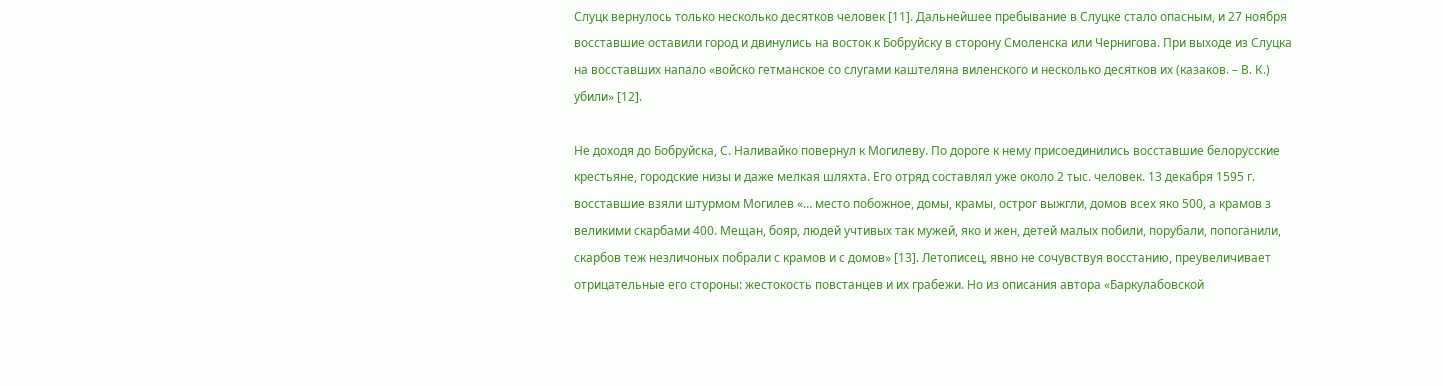Слуцк вернулось только несколько десятков человек [11]. Дальнейшее пребывание в Слуцке стало опасным, и 27 ноября восставшие оставили город и двинулись на восток к Бобруйску в сторону Смоленска или Чернигова. При выходе из Слуцка на восставших напало «войско гетманское со слугами каштеляна виленского и несколько десятков их (казаков. – В. К.) убили» [12].

Не доходя до Бобруйска, С. Наливайко повернул к Могилеву. По дороге к нему присоединились восставшие белорусские крестьяне, городские низы и даже мелкая шляхта. Его отряд составлял уже около 2 тыс. человек. 13 декабря 1595 г. восставшие взяли штурмом Могилев «… место побожное, домы, крамы, острог выжгли, домов всех яко 500, а крамов з великими скарбами 400. Мещан, бояр, людей учтивых так мужей, яко и жен, детей малых побили, порубали, попоганили, скарбов теж незличоных побрали с крамов и с домов» [13]. Летописец, явно не сочувствуя восстанию, преувеличивает отрицательные его стороны: жестокость повстанцев и их грабежи. Но из описания автора «Баркулабовской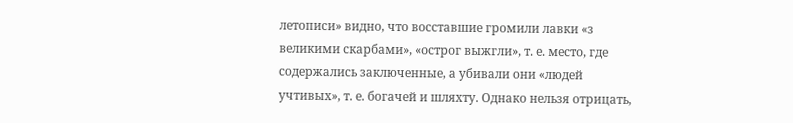летописи» видно, что восставшие громили лавки «з великими скарбами», «острог выжгли», т. е. место, где содержались заключенные, а убивали они «людей учтивых», т. е. богачей и шляхту. Однако нельзя отрицать,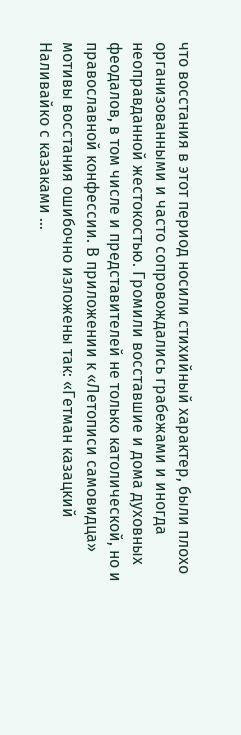что восстания в этот период носили стихийный характер, были плохо организованными и часто сопровождались грабежами и иногда неоправданной жестокостью. Громили восставшие и дома духовных феодалов, в том числе и представителей не только католической, но и православной конфессии. В приложении к «Летописи самовидца» мотивы восстания ошибочно изложены так: «Гетман казацкий Наливайко с казаками …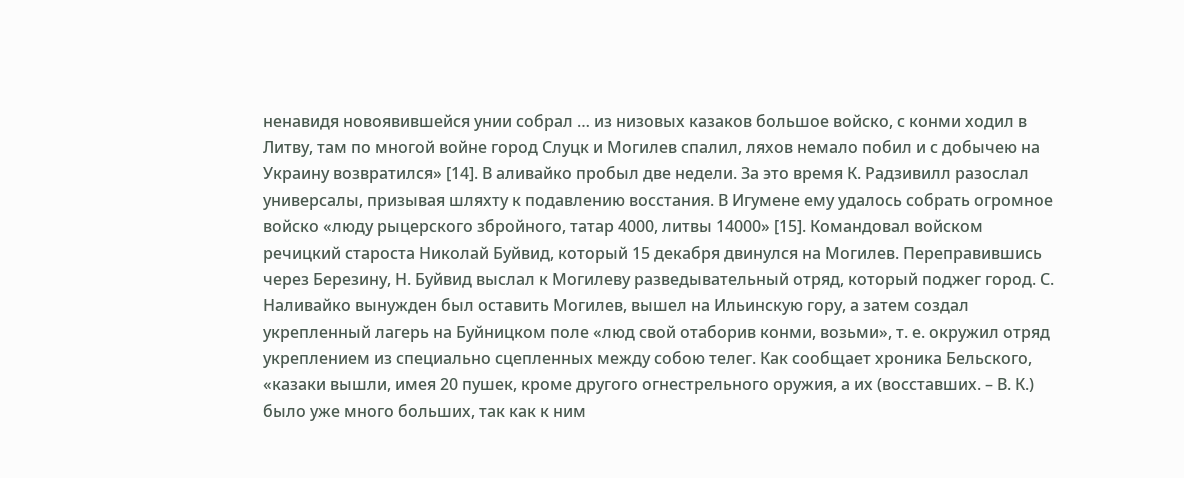ненавидя новоявившейся унии собрал … из низовых казаков большое войско, с конми ходил в Литву, там по многой войне город Слуцк и Могилев спалил, ляхов немало побил и с добычею на Украину возвратился» [14]. В аливайко пробыл две недели. За это время К. Радзивилл разослал универсалы, призывая шляхту к подавлению восстания. В Игумене ему удалось собрать огромное войско «люду рыцерского збройного, татар 4000, литвы 14000» [15]. Командовал войском речицкий староста Николай Буйвид, который 15 декабря двинулся на Могилев. Переправившись через Березину, Н. Буйвид выслал к Могилеву разведывательный отряд, который поджег город. С. Наливайко вынужден был оставить Могилев, вышел на Ильинскую гору, а затем создал укрепленный лагерь на Буйницком поле «люд свой отаборив конми, возьми», т. е. окружил отряд укреплением из специально сцепленных между собою телег. Как сообщает хроника Бельского, «казаки вышли, имея 20 пушек, кроме другого огнестрельного оружия, а их (восставших. – В. К.) было уже много больших, так как к ним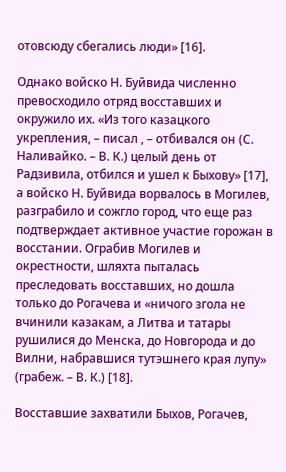отовсюду сбегались люди» [16].

Однако войско Н. Буйвида численно превосходило отряд восставших и окружило их. «Из того казацкого укрепления, – писал , – отбивался он (С. Наливайко. – В. К.) целый день от Радзивила, отбился и ушел к Быхову» [17], а войско Н. Буйвида ворвалось в Могилев, разграбило и сожгло город, что еще раз подтверждает активное участие горожан в восстании. Ограбив Могилев и окрестности, шляхта пыталась преследовать восставших, но дошла только до Рогачева и «ничого згола не вчинили казакам, а Литва и татары рушилися до Менска, до Новгорода и до Вилни, набравшися тутэшнего края лупу» (грабеж. – В. К.) [18].

Восставшие захватили Быхов, Рогачев,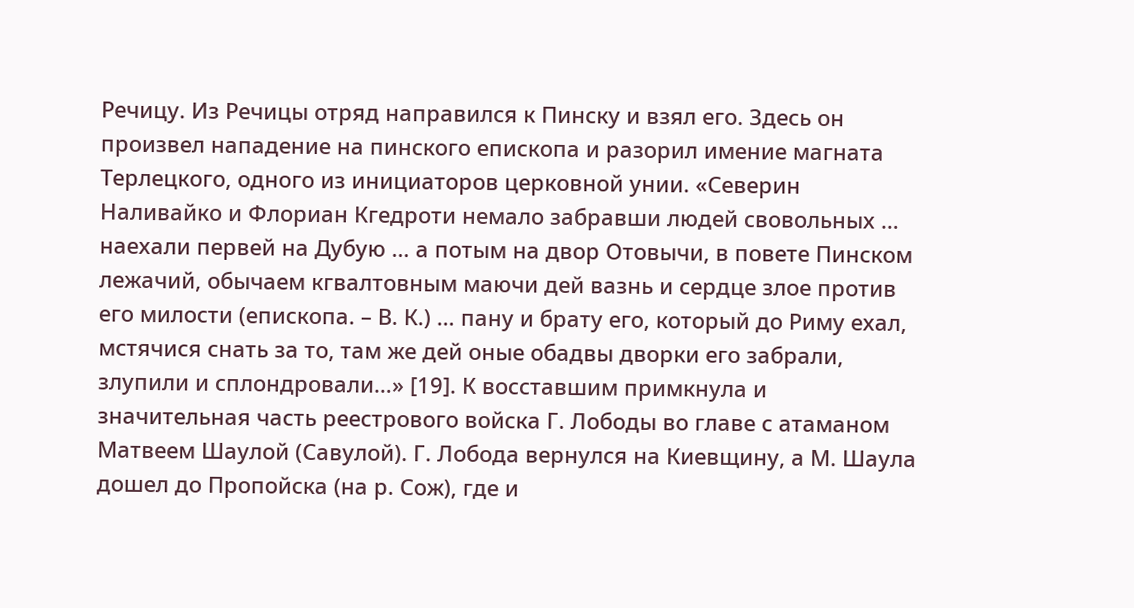Речицу. Из Речицы отряд направился к Пинску и взял его. Здесь он произвел нападение на пинского епископа и разорил имение магната Терлецкого, одного из инициаторов церковной унии. «Северин Наливайко и Флориан Кгедроти немало забравши людей свовольных … наехали первей на Дубую … а потым на двор Отовычи, в повете Пинском лежачий, обычаем кгвалтовным маючи дей вазнь и сердце злое против его милости (епископа. – В. К.) … пану и брату его, который до Риму ехал, мстячися снать за то, там же дей оные обадвы дворки его забрали, злупили и сплондровали…» [19]. К восставшим примкнула и значительная часть реестрового войска Г. Лободы во главе с атаманом Матвеем Шаулой (Савулой). Г. Лобода вернулся на Киевщину, а М. Шаула дошел до Пропойска (на р. Сож), где и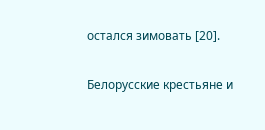остался зимовать [20].

Белорусские крестьяне и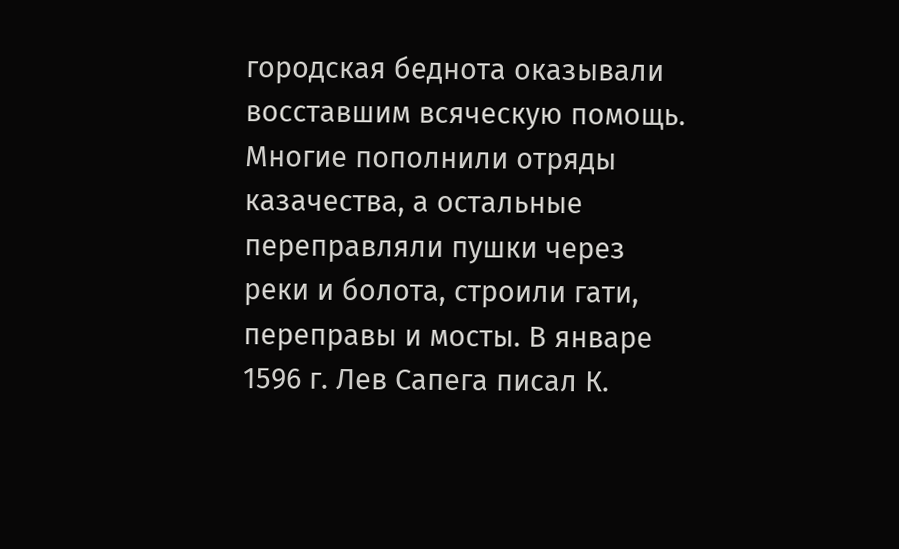городская беднота оказывали восставшим всяческую помощь. Многие пополнили отряды казачества, а остальные переправляли пушки через реки и болота, строили гати, переправы и мосты. В январе 1596 г. Лев Сапега писал К.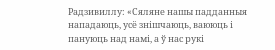Радзивиллу: «Сяляне нашы падданныя нападаюць, усё знішчаюць, ваююць і пануюць над намі, а ў нас рукі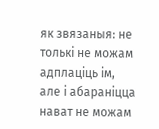як звязаныя: не толькі не можам адплаціць ім, але і абараніцца нават не можам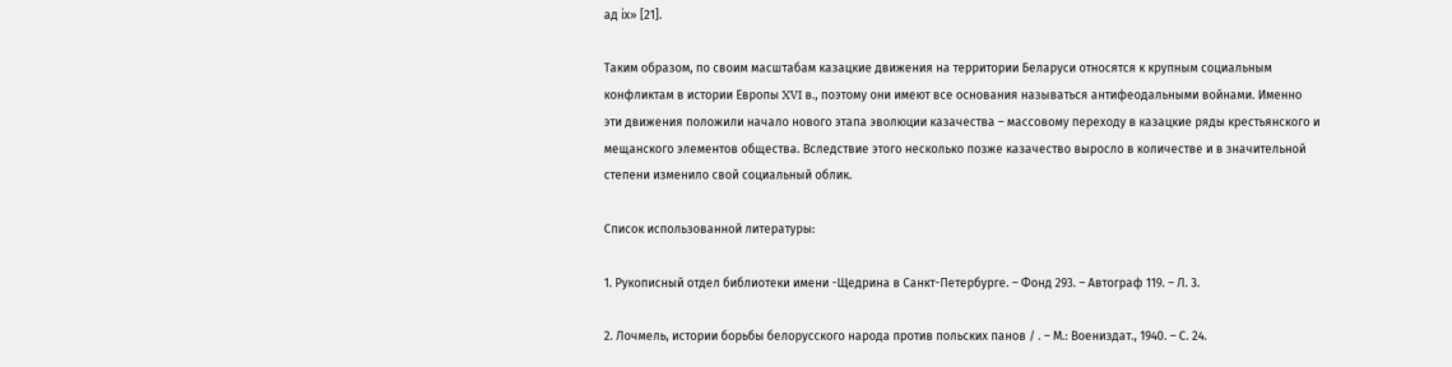ад іх» [21].

Таким образом, по своим масштабам казацкие движения на территории Беларуси относятся к крупным социальным конфликтам в истории Европы XVI в., поэтому они имеют все основания называться антифеодальными войнами. Именно эти движения положили начало нового этапа эволюции казачества – массовому переходу в казацкие ряды крестьянского и мещанского элементов общества. Вследствие этого несколько позже казачество выросло в количестве и в значительной степени изменило свой социальный облик.

Список использованной литературы:

1. Рукописный отдел библиотеки имени -Щедрина в Санкт-Петербурге. – Фонд 293. – Автограф 119. – Л. 3.

2. Лочмель, истории борьбы белорусского народа против польских панов / . – М.: Воениздат., 1940. – С. 24.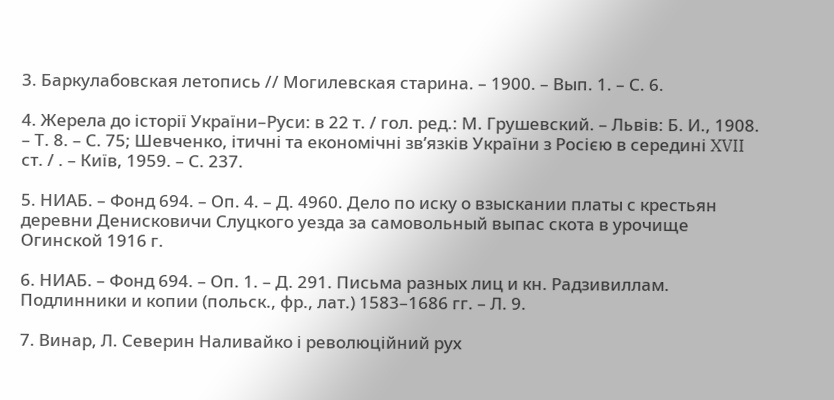3. Баркулабовская летопись // Могилевская старина. – 1900. – Вып. 1. – С. 6.

4. Жерела до історії України–Руси: в 22 т. / гол. ред.: М. Грушевский. – Львів: Б. И., 1908. – Т. 8. – С. 75; Шевченко, ітичні та економічні зв’язків України з Росією в середині XVII ст. / . – Київ, 1959. – С. 237.

5. НИАБ. – Фонд 694. – Оп. 4. – Д. 4960. Дело по иску о взыскании платы с крестьян деревни Денисковичи Слуцкого уезда за самовольный выпас скота в урочище Огинской 1916 г.

6. НИАБ. – Фонд 694. – Оп. 1. – Д. 291. Письма разных лиц и кн. Радзивиллам. Подлинники и копии (польск., фр., лат.) 1583–1686 гг. – Л. 9.

7. Винар, Л. Северин Наливайко і революційний рух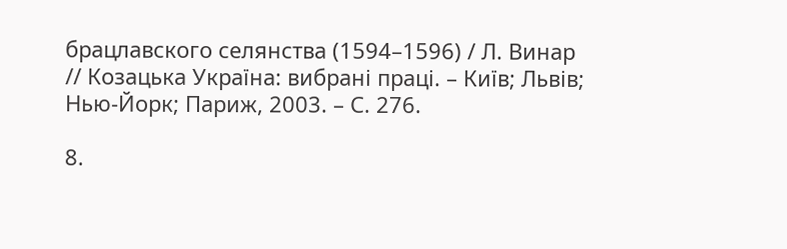брацлавского селянства (1594–1596) / Л. Винар // Козацька Україна: вибрані праці. – Київ; Львів; Нью-Йорк; Париж, 2003. – С. 276.

8.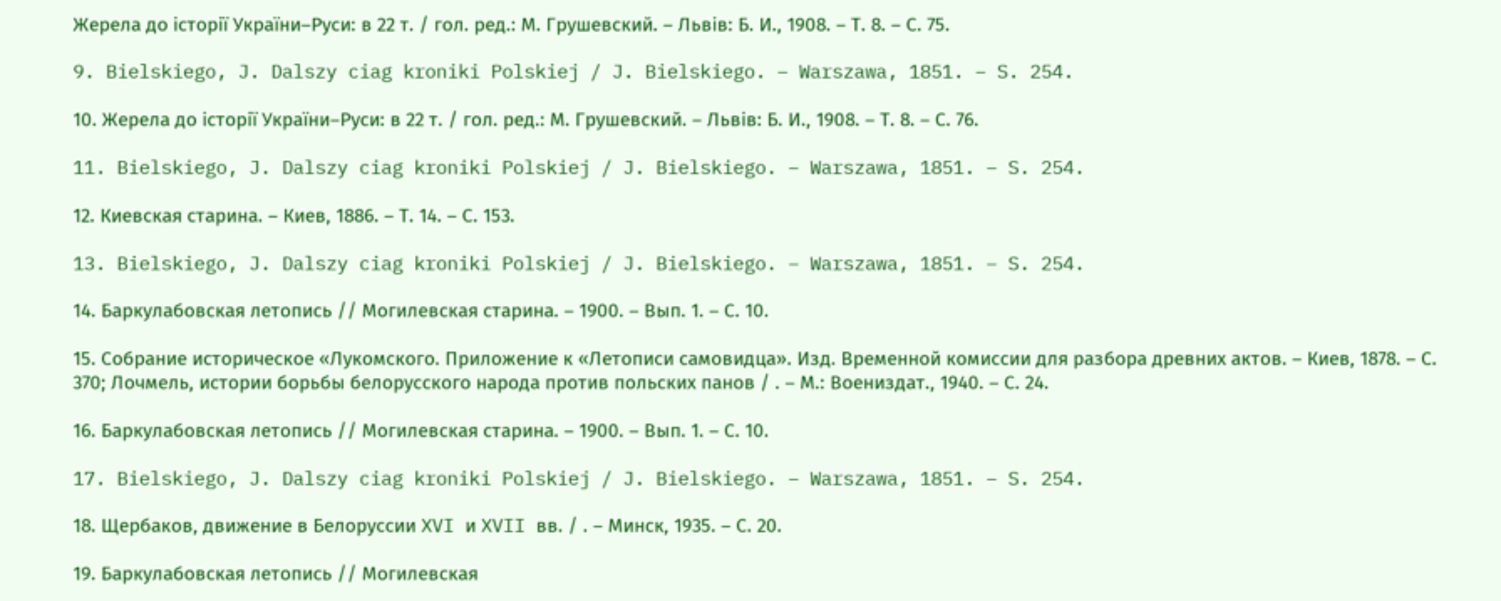Жерела до історії України–Руси: в 22 т. / гол. ред.: М. Грушевский. – Львів: Б. И., 1908. – Т. 8. – С. 75.

9. Bielskiego, J. Dalszy ciag kroniki Polskiej / J. Bielskiego. – Warszawa, 1851. – S. 254.

10. Жерела до історії України–Руси: в 22 т. / гол. ред.: М. Грушевский. – Львів: Б. И., 1908. – Т. 8. – С. 76.

11. Bielskiego, J. Dalszy ciag kroniki Polskiej / J. Bielskiego. – Warszawa, 1851. – S. 254.

12. Киевская старина. – Киев, 1886. – Т. 14. – С. 153.

13. Bielskiego, J. Dalszy ciag kroniki Polskiej / J. Bielskiego. – Warszawa, 1851. – S. 254.

14. Баркулабовская летопись // Могилевская старина. – 1900. – Вып. 1. – С. 10.

15. Собрание историческое «Лукомского. Приложение к «Летописи самовидца». Изд. Временной комиссии для разбора древних актов. – Киев, 1878. – С. 370; Лочмель, истории борьбы белорусского народа против польских панов / . – М.: Воениздат., 1940. – С. 24.

16. Баркулабовская летопись // Могилевская старина. – 1900. – Вып. 1. – С. 10.

17. Bielskiego, J. Dalszy ciag kroniki Polskiej / J. Bielskiego. – Warszawa, 1851. – S. 254.

18. Щербаков, движение в Белоруссии XVI и XVII вв. / . – Минск, 1935. – С. 20.

19. Баркулабовская летопись // Могилевская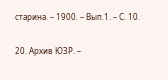старина. – 1900. – Вып.1. – С. 10.

20. Архив ЮЗР. –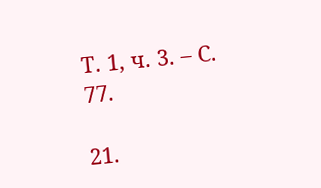Т. 1, ч. 3. – С. 77.

21.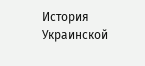История Украинской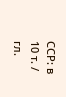ССР: в 10 т. / гл.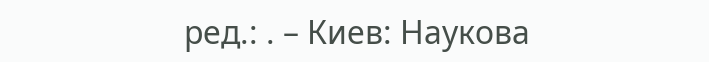ред.: . – Киев: Наукова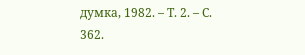думка, 1982. – Т. 2. – С. 362.